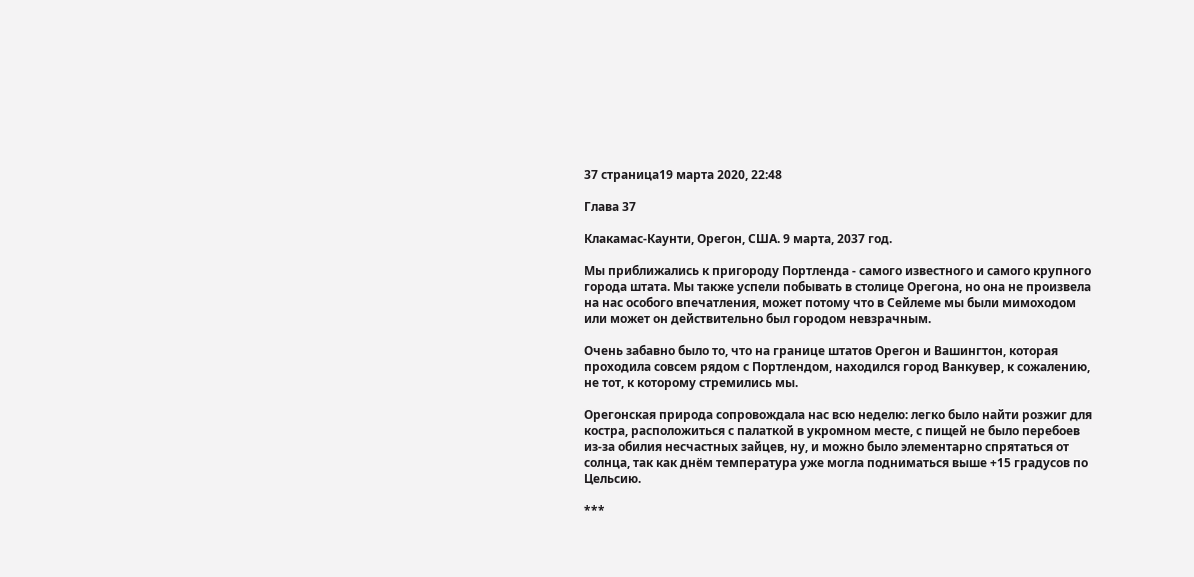37 страница19 марта 2020, 22:48

Глава 37

Клакамас-Каунти, Орегон, США. 9 марта, 2037 год.

Мы приближались к пригороду Портленда - самого известного и самого крупного города штата. Мы также успели побывать в столице Орегона, но она не произвела на нас особого впечатления, может потому что в Сейлеме мы были мимоходом или может он действительно был городом невзрачным.

Очень забавно было то, что на границе штатов Орегон и Вашингтон, которая проходила совсем рядом с Портлендом, находился город Ванкувер, к сожалению, не тот, к которому стремились мы.

Орегонская природа сопровождала нас всю неделю: легко было найти розжиг для костра, расположиться с палаткой в укромном месте, с пищей не было перебоев из-за обилия несчастных зайцев, ну, и можно было элементарно спрятаться от солнца, так как днём температура уже могла подниматься выше +15 градусов по Цельсию.

***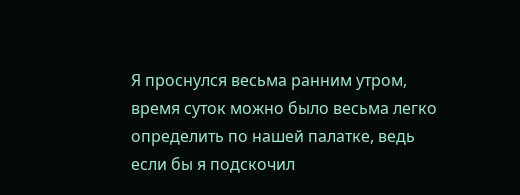Я проснулся весьма ранним утром, время суток можно было весьма легко определить по нашей палатке, ведь если бы я подскочил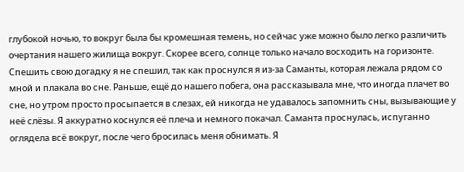глубокой ночью, то вокруг была бы кромешная темень, но сейчас уже можно было легко различить очертания нашего жилища вокруг. Скорее всего, солнце только начало восходить на горизонте. Спешить свою догадку я не спешил, так как проснулся я из-за Саманты, которая лежала рядом со мной и плакала во сне. Раньше, ещё до нашего побега, она рассказывала мне, что иногда плачет во сне, но утром просто просыпается в слезах, ей никогда не удавалось запомнить сны, вызывающие у неё слёзы. Я аккуратно коснулся её плеча и немного покачал. Саманта проснулась, испуганно оглядела всё вокруг, после чего бросилась меня обнимать. Я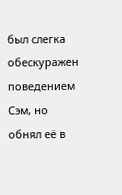был слегка обескуражен поведением Сэм, но обнял её в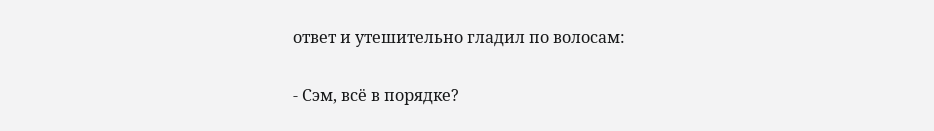ответ и утешительно гладил по волосам:

- Сэм, всё в порядке?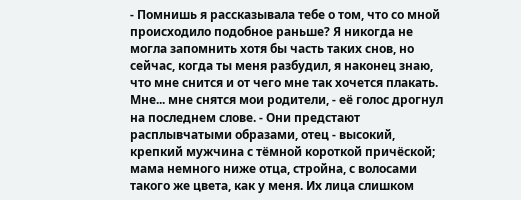- Помнишь я рассказывала тебе о том, что со мной происходило подобное раньше? Я никогда не могла запомнить хотя бы часть таких снов, но сейчас, когда ты меня разбудил, я наконец знаю, что мне снится и от чего мне так хочется плакать. Мне... мне снятся мои родители, - её голос дрогнул на последнем слове. - Они предстают расплывчатыми образами, отец - высокий, крепкий мужчина с тёмной короткой причёской; мама немного ниже отца, стройна, с волосами такого же цвета, как у меня. Их лица слишком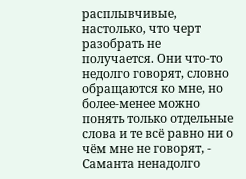расплывчивые, настолько, что черт разобрать не получается. Они что-то недолго говорят, словно обращаются ко мне, но более-менее можно понять только отдельные слова и те всё равно ни о чём мне не говорят, - Саманта ненадолго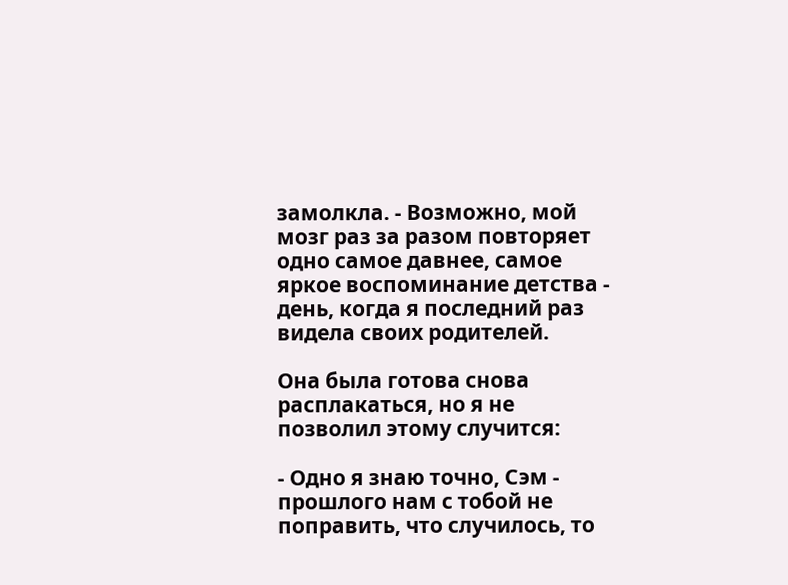замолкла. - Возможно, мой мозг раз за разом повторяет одно самое давнее, самое яркое воспоминание детства - день, когда я последний раз видела своих родителей.

Она была готова снова расплакаться, но я не позволил этому случится:

- Одно я знаю точно, Сэм - прошлого нам с тобой не поправить, что случилось, то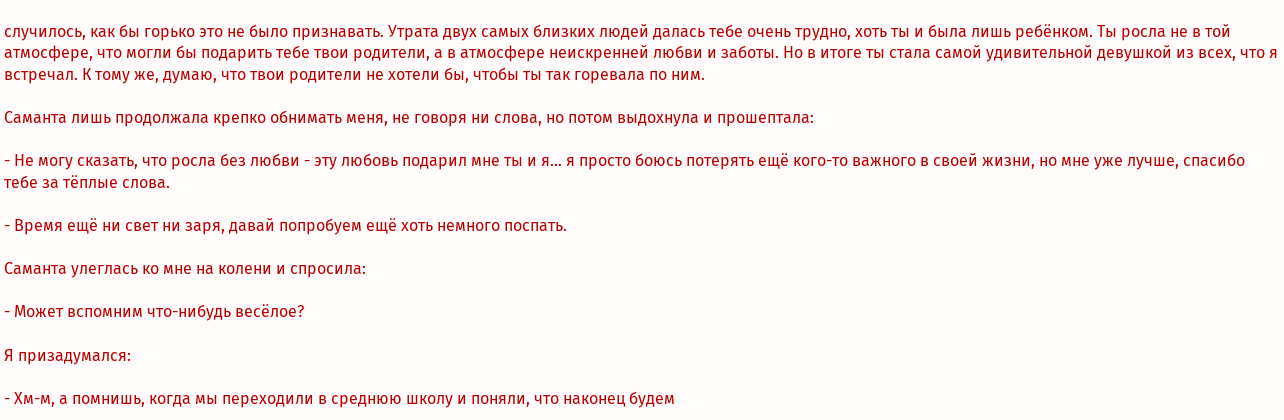случилось, как бы горько это не было признавать. Утрата двух самых близких людей далась тебе очень трудно, хоть ты и была лишь ребёнком. Ты росла не в той атмосфере, что могли бы подарить тебе твои родители, а в атмосфере неискренней любви и заботы. Но в итоге ты стала самой удивительной девушкой из всех, что я встречал. К тому же, думаю, что твои родители не хотели бы, чтобы ты так горевала по ним.

Саманта лишь продолжала крепко обнимать меня, не говоря ни слова, но потом выдохнула и прошептала:

- Не могу сказать, что росла без любви - эту любовь подарил мне ты и я... я просто боюсь потерять ещё кого-то важного в своей жизни, но мне уже лучше, спасибо тебе за тёплые слова.

- Время ещё ни свет ни заря, давай попробуем ещё хоть немного поспать.

Саманта улеглась ко мне на колени и спросила:

- Может вспомним что-нибудь весёлое?

Я призадумался:

- Хм-м, а помнишь, когда мы переходили в среднюю школу и поняли, что наконец будем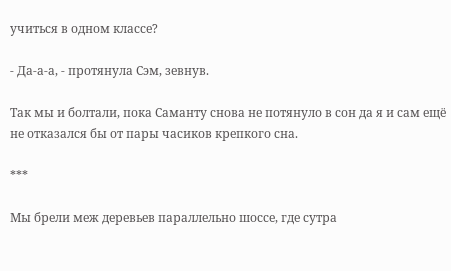учиться в одном классе?

- Да-а-а, - протянула Сэм, зевнув.

Так мы и болтали, пока Саманту снова не потянуло в сон да я и сам ещё не отказался бы от пары часиков крепкого сна.

***

Мы брели меж деревьев параллельно шоссе, где сутра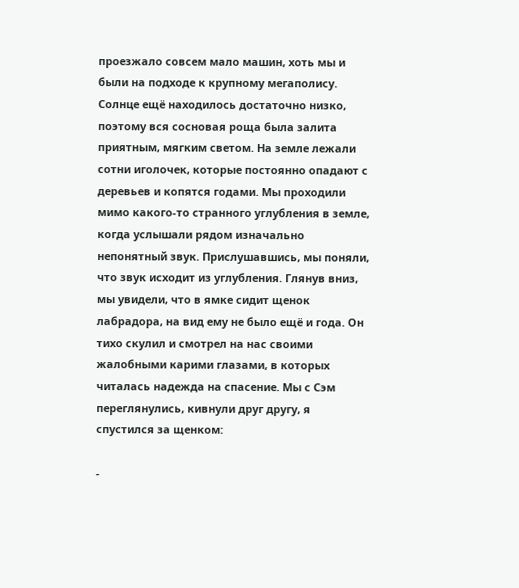проезжало совсем мало машин, хоть мы и были на подходе к крупному мегаполису. Солнце ещё находилось достаточно низко, поэтому вся сосновая роща была залита приятным, мягким светом. На земле лежали сотни иголочек, которые постоянно опадают с деревьев и копятся годами. Мы проходили мимо какого-то странного углубления в земле, когда услышали рядом изначально непонятный звук. Прислушавшись, мы поняли, что звук исходит из углубления. Глянув вниз, мы увидели, что в ямке сидит щенок лабрадора, на вид ему не было ещё и года. Он тихо скулил и смотрел на нас своими жалобными карими глазами, в которых читалась надежда на спасение. Мы с Сэм переглянулись, кивнули друг другу, я спустился за щенком:

-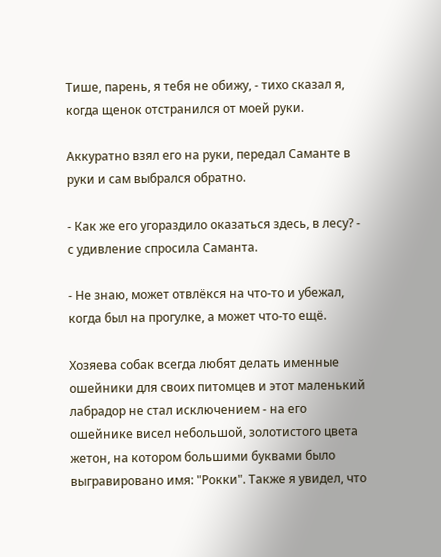Тише, парень, я тебя не обижу, - тихо сказал я, когда щенок отстранился от моей руки.

Аккуратно взял его на руки, передал Саманте в руки и сам выбрался обратно.

- Как же его угораздило оказаться здесь, в лесу? - с удивление спросила Саманта.

- Не знаю, может отвлёкся на что-то и убежал, когда был на прогулке, а может что-то ещё.

Хозяева собак всегда любят делать именные ошейники для своих питомцев и этот маленький лабрадор не стал исключением - на его ошейнике висел небольшой, золотистого цвета жетон, на котором большими буквами было выгравировано имя: "Рокки". Также я увидел, что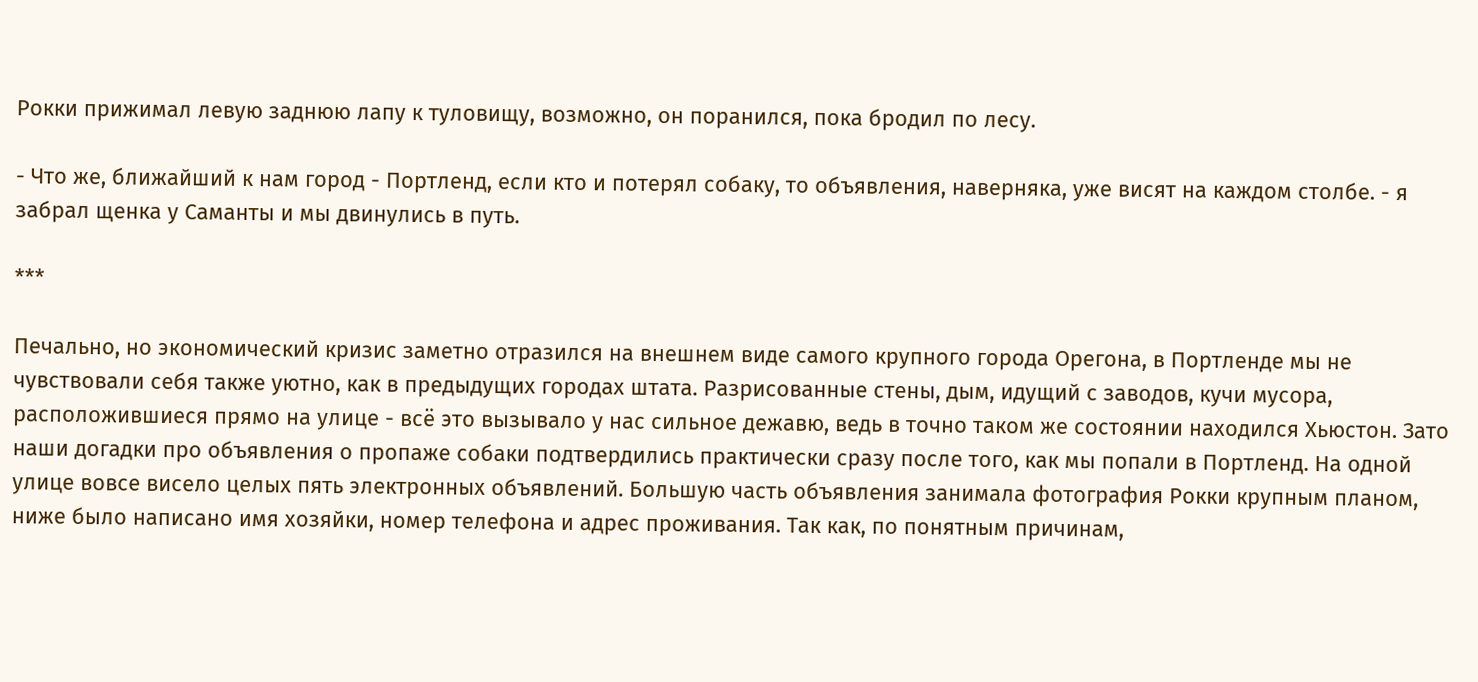Рокки прижимал левую заднюю лапу к туловищу, возможно, он поранился, пока бродил по лесу.

- Что же, ближайший к нам город - Портленд, если кто и потерял собаку, то объявления, наверняка, уже висят на каждом столбе. - я забрал щенка у Саманты и мы двинулись в путь.

***

Печально, но экономический кризис заметно отразился на внешнем виде самого крупного города Орегона, в Портленде мы не чувствовали себя также уютно, как в предыдущих городах штата. Разрисованные стены, дым, идущий с заводов, кучи мусора, расположившиеся прямо на улице - всё это вызывало у нас сильное дежавю, ведь в точно таком же состоянии находился Хьюстон. Зато наши догадки про объявления о пропаже собаки подтвердились практически сразу после того, как мы попали в Портленд. На одной улице вовсе висело целых пять электронных объявлений. Большую часть объявления занимала фотография Рокки крупным планом, ниже было написано имя хозяйки, номер телефона и адрес проживания. Так как, по понятным причинам,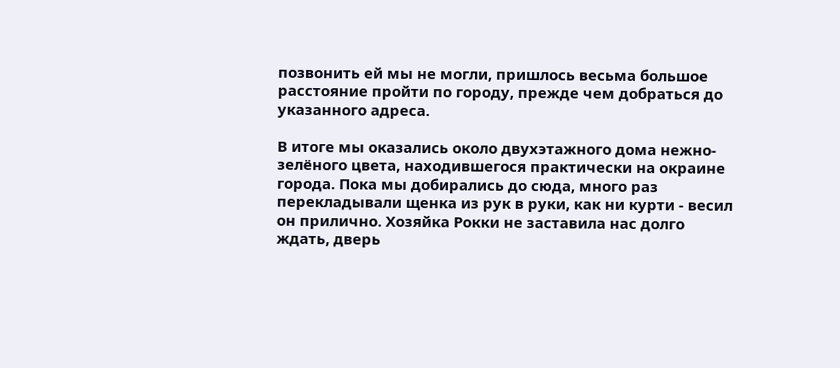позвонить ей мы не могли, пришлось весьма большое расстояние пройти по городу, прежде чем добраться до указанного адреса.

В итоге мы оказались около двухэтажного дома нежно-зелёного цвета, находившегося практически на окраине города. Пока мы добирались до сюда, много раз перекладывали щенка из рук в руки, как ни курти - весил он прилично. Хозяйка Рокки не заставила нас долго ждать, дверь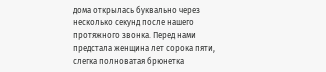дома открылась буквально через несколько секунд после нашего протяжного звонка. Перед нами предстала женщина лет сорока пяти, слегка полноватая брюнетка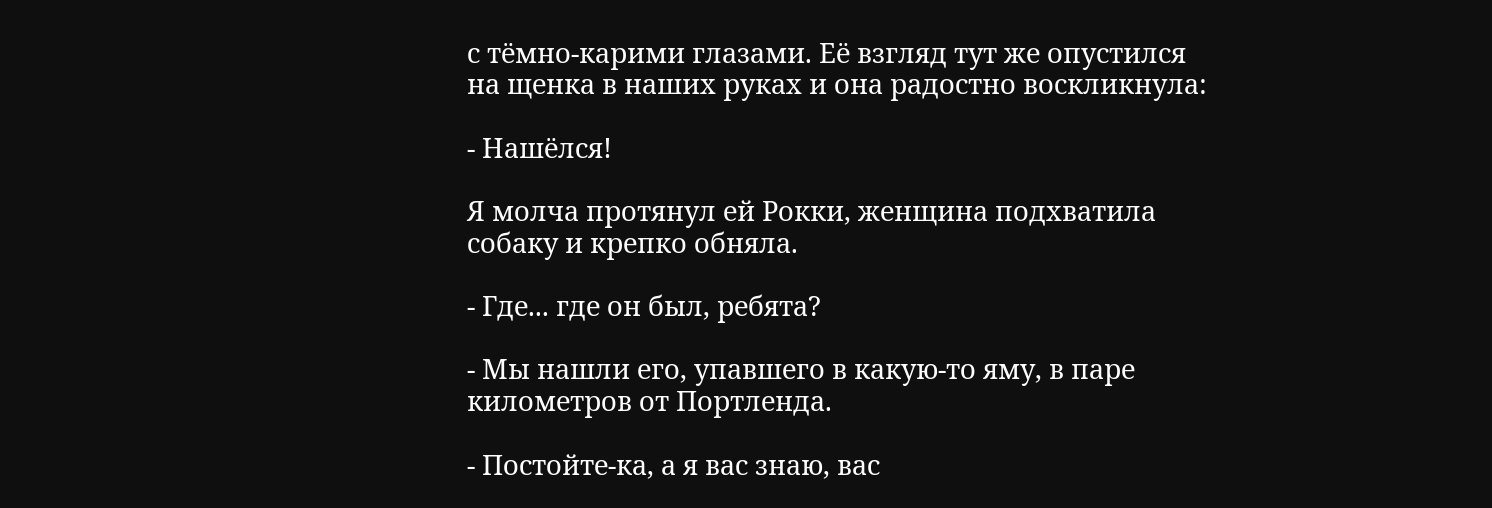с тёмно-карими глазами. Её взгляд тут же опустился на щенка в наших руках и она радостно воскликнула:

- Нашёлся!

Я молча протянул ей Рокки, женщина подхватила собаку и крепко обняла.

- Где... где он был, ребята?

- Мы нашли его, упавшего в какую-то яму, в паре километров от Портленда.

- Постойте-ка, а я вас знаю, вас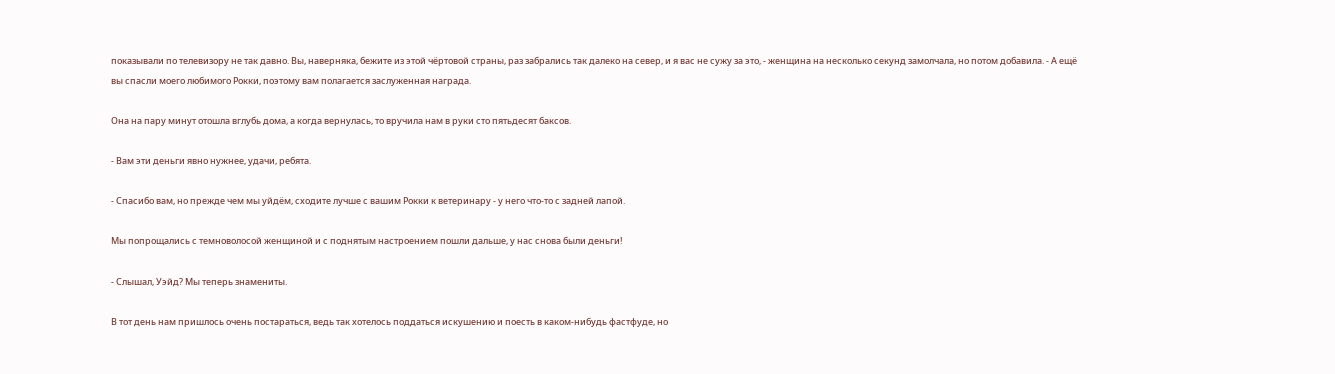показывали по телевизору не так давно. Вы, наверняка, бежите из этой чёртовой страны, раз забрались так далеко на север, и я вас не сужу за это, - женщина на несколько секунд замолчала, но потом добавила. - А ещё вы спасли моего любимого Рокки, поэтому вам полагается заслуженная награда.

Она на пару минут отошла вглубь дома, а когда вернулась, то вручила нам в руки сто пятьдесят баксов.

- Вам эти деньги явно нужнее, удачи, ребята.

- Спасибо вам, но прежде чем мы уйдём, сходите лучше с вашим Рокки к ветеринару - у него что-то с задней лапой.

Мы попрощались с темноволосой женщиной и с поднятым настроением пошли дальше, у нас снова были деньги!

- Слышал, Уэйд? Мы теперь знамениты.

В тот день нам пришлось очень постараться, ведь так хотелось поддаться искушению и поесть в каком-нибудь фастфуде, но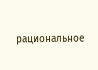рациональное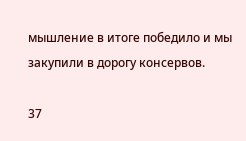мышление в итоге победило и мы закупили в дорогу консервов.

37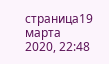страница19 марта 2020, 22:48